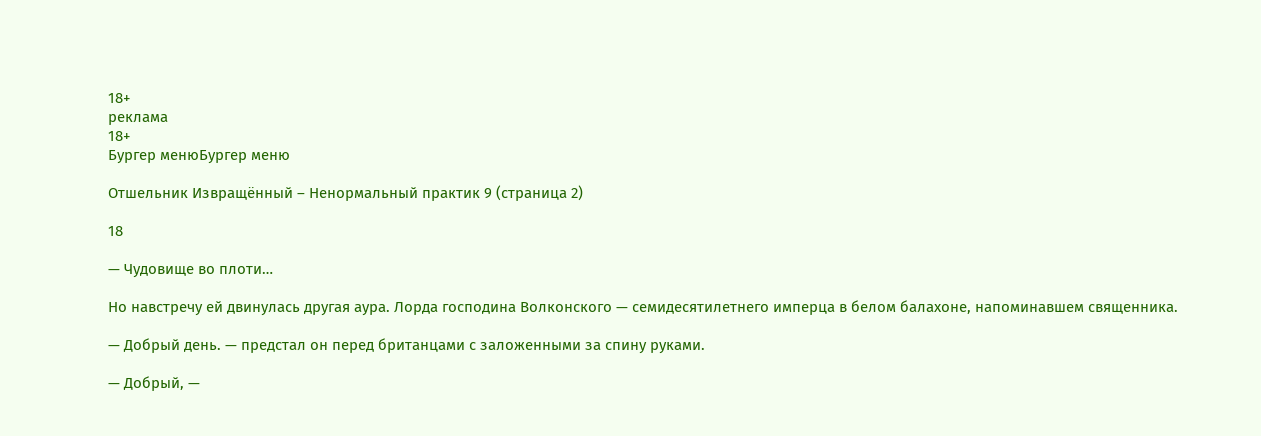18+
реклама
18+
Бургер менюБургер меню

Отшельник Извращённый – Ненормальный практик 9 (страница 2)

18

— Чудовище во плоти…

Но навстречу ей двинулась другая аура. Лорда господина Волконского — семидесятилетнего имперца в белом балахоне, напоминавшем священника.

— Добрый день. — предстал он перед британцами с заложенными за спину руками.

— Добрый, —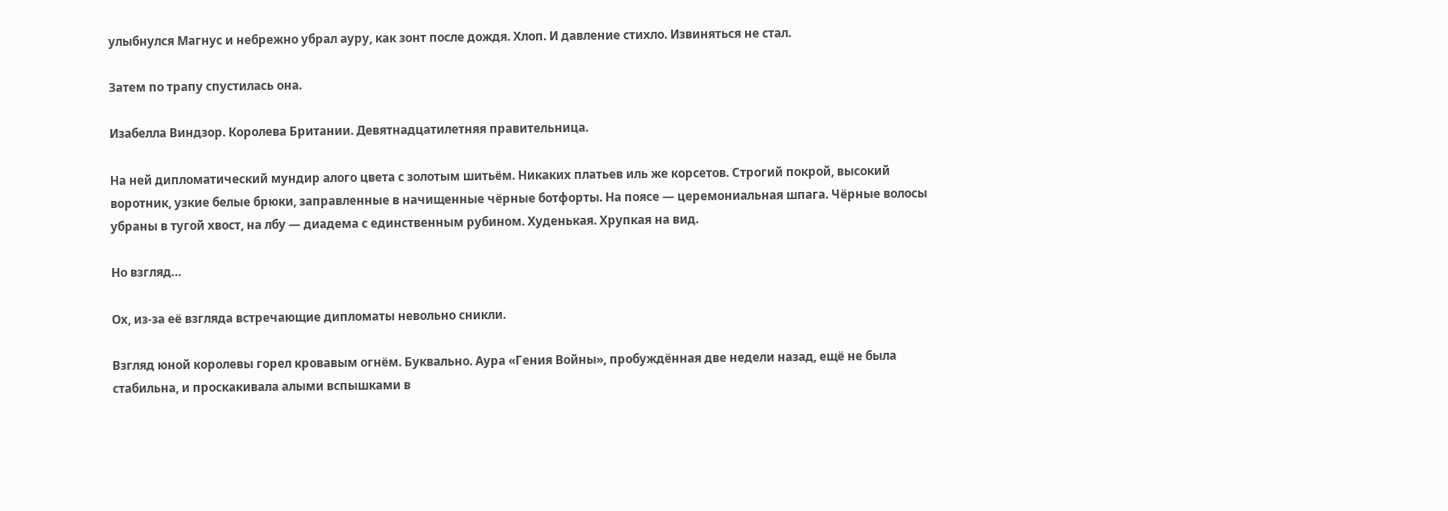улыбнулся Магнус и небрежно убрал ауру, как зонт после дождя. Хлоп. И давление стихло. Извиняться не стал.

Затем по трапу спустилась она.

Изабелла Виндзор. Королева Британии. Девятнадцатилетняя правительница.

На ней дипломатический мундир алого цвета с золотым шитьём. Никаких платьев иль же корсетов. Строгий покрой, высокий воротник, узкие белые брюки, заправленные в начищенные чёрные ботфорты. На поясе — церемониальная шпага. Чёрные волосы убраны в тугой хвост, на лбу — диадема с единственным рубином. Худенькая. Хрупкая на вид.

Но взгляд…

Ох, из-за её взгляда встречающие дипломаты невольно сникли.

Взгляд юной королевы горел кровавым огнём. Буквально. Аура «Гения Войны», пробуждённая две недели назад, ещё не была стабильна, и проскакивала алыми вспышками в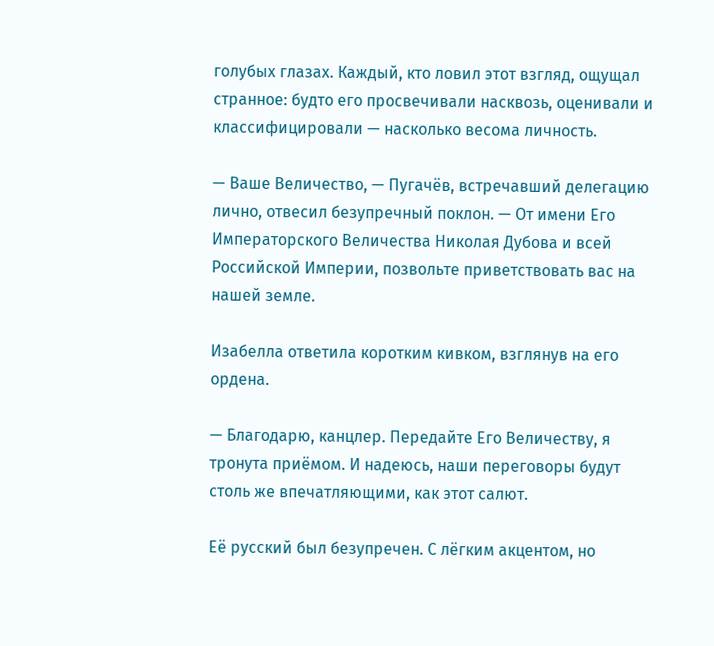голубых глазах. Каждый, кто ловил этот взгляд, ощущал странное: будто его просвечивали насквозь, оценивали и классифицировали — насколько весома личность.

— Ваше Величество, — Пугачёв, встречавший делегацию лично, отвесил безупречный поклон. — От имени Его Императорского Величества Николая Дубова и всей Российской Империи, позвольте приветствовать вас на нашей земле.

Изабелла ответила коротким кивком, взглянув на его ордена.

— Благодарю, канцлер. Передайте Его Величеству, я тронута приёмом. И надеюсь, наши переговоры будут столь же впечатляющими, как этот салют.

Её русский был безупречен. С лёгким акцентом, но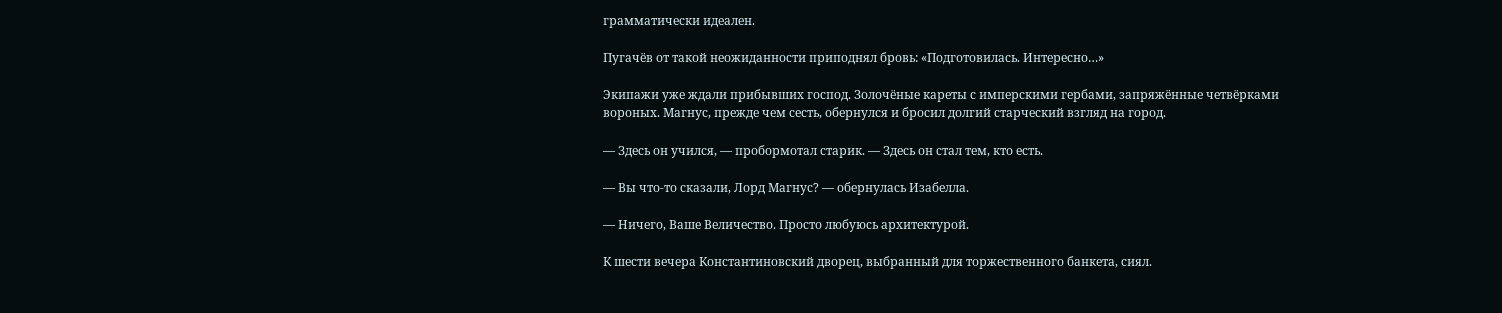грамматически идеален.

Пугачёв от такой неожиданности приподнял бровь: «Подготовилась. Интересно…»

Экипажи уже ждали прибывших господ. Золочёные кареты с имперскими гербами, запряжённые четвёрками вороных. Магнус, прежде чем сесть, обернулся и бросил долгий старческий взгляд на город.

— Здесь он учился, — пробормотал старик. — Здесь он стал тем, кто есть.

— Вы что-то сказали, Лорд Магнус? — обернулась Изабелла.

— Ничего, Ваше Величество. Просто любуюсь архитектурой.

К шести вечера Константиновский дворец, выбранный для торжественного банкета, сиял.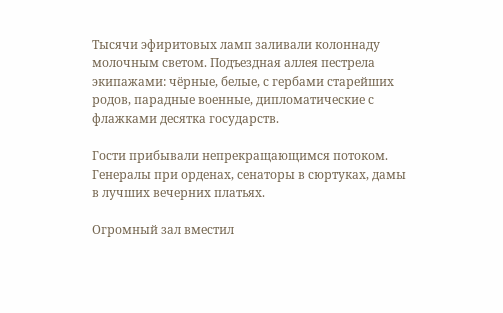Тысячи эфиритовых ламп заливали колоннаду молочным светом. Подъездная аллея пестрела экипажами: чёрные, белые, с гербами старейших родов, парадные военные, дипломатические с флажками десятка государств.

Гости прибывали непрекращающимся потоком. Генералы при орденах, сенаторы в сюртуках, дамы в лучших вечерних платьях.

Огромный зал вместил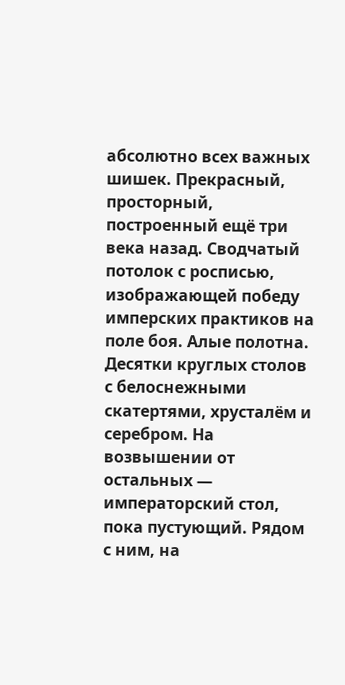абсолютно всех важных шишек. Прекрасный, просторный, построенный ещё три века назад. Сводчатый потолок с росписью, изображающей победу имперских практиков на поле боя. Алые полотна. Десятки круглых столов с белоснежными скатертями, хрусталём и серебром. На возвышении от остальных — императорский стол, пока пустующий. Рядом с ним, на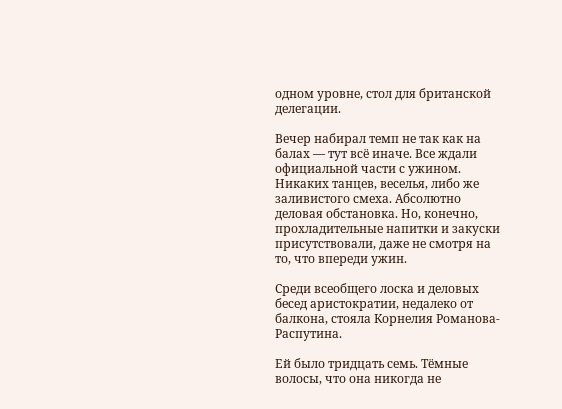одном уровне, стол для британской делегации.

Вечер набирал темп не так как на балах — тут всё иначе. Все ждали официальной части с ужином. Никаких танцев, веселья, либо же заливистого смеха. Абсолютно деловая обстановка. Но, конечно, прохладительные напитки и закуски присутствовали, даже не смотря на то, что впереди ужин.

Среди всеобщего лоска и деловых бесед аристократии, недалеко от балкона, стояла Корнелия Романова-Распутина.

Ей было тридцать семь. Тёмные волосы, что она никогда не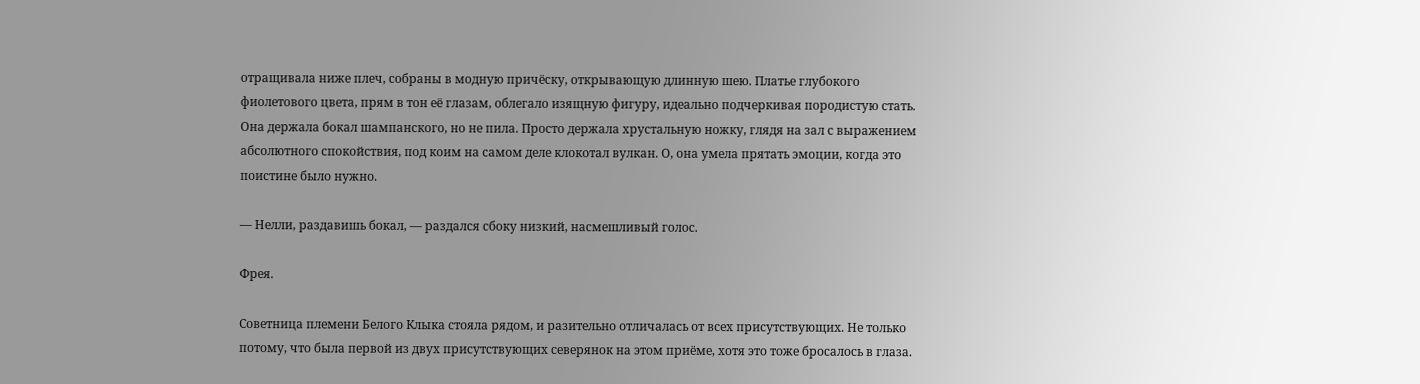отращивала ниже плеч, собраны в модную причёску, открывающую длинную шею. Платье глубокого фиолетового цвета, прям в тон её глазам, облегало изящную фигуру, идеально подчеркивая породистую стать. Она держала бокал шампанского, но не пила. Просто держала хрустальную ножку, глядя на зал с выражением абсолютного спокойствия, под коим на самом деле клокотал вулкан. О, она умела прятать эмоции, когда это поистине было нужно.

— Нелли, раздавишь бокал, — раздался сбоку низкий, насмешливый голос.

Фрея.

Советница племени Белого Клыка стояла рядом, и разительно отличалась от всех присутствующих. Не только потому, что была первой из двух присутствующих северянок на этом приёме, хотя это тоже бросалось в глаза.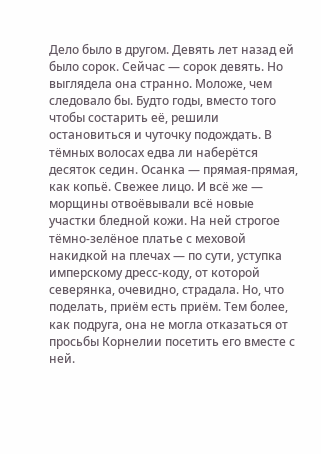Дело было в другом. Девять лет назад ей было сорок. Сейчас — сорок девять. Но выглядела она странно. Моложе, чем следовало бы. Будто годы, вместо того чтобы состарить её, решили остановиться и чуточку подождать. В тёмных волосах едва ли наберётся десяток седин. Осанка — прямая-прямая, как копьё. Свежее лицо. И всё же — морщины отвоёвывали всё новые участки бледной кожи. На ней строгое тёмно-зелёное платье с меховой накидкой на плечах — по сути, уступка имперскому дресс-коду, от которой северянка, очевидно, страдала. Но, что поделать, приём есть приём. Тем более, как подруга, она не могла отказаться от просьбы Корнелии посетить его вместе с ней.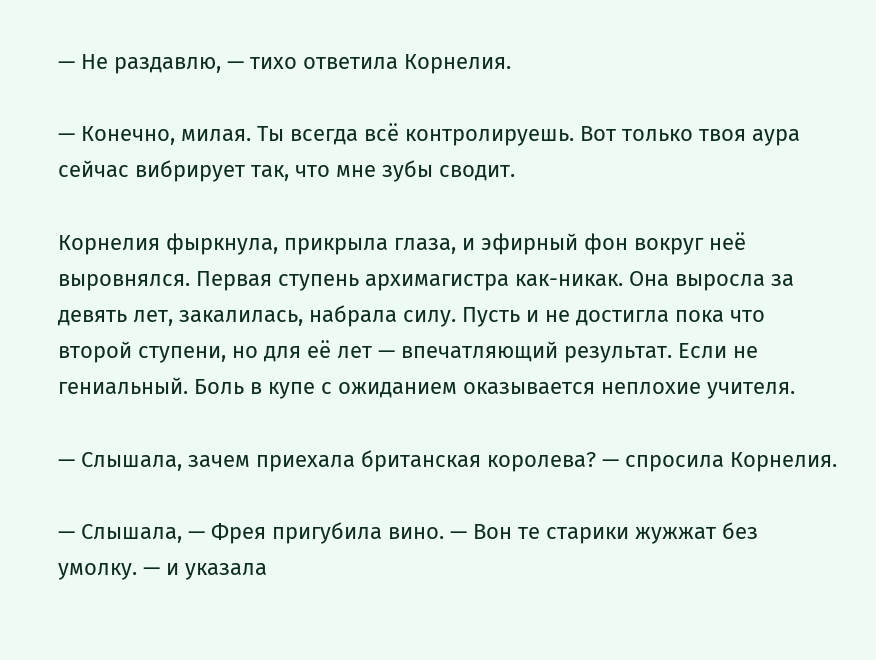— Не раздавлю, — тихо ответила Корнелия.

— Конечно, милая. Ты всегда всё контролируешь. Вот только твоя аура сейчас вибрирует так, что мне зубы сводит.

Корнелия фыркнула, прикрыла глаза, и эфирный фон вокруг неё выровнялся. Первая ступень архимагистра как-никак. Она выросла за девять лет, закалилась, набрала силу. Пусть и не достигла пока что второй ступени, но для её лет — впечатляющий результат. Если не гениальный. Боль в купе с ожиданием оказывается неплохие учителя.

— Слышала, зачем приехала британская королева? — спросила Корнелия.

— Слышала, — Фрея пригубила вино. — Вон те старики жужжат без умолку. — и указала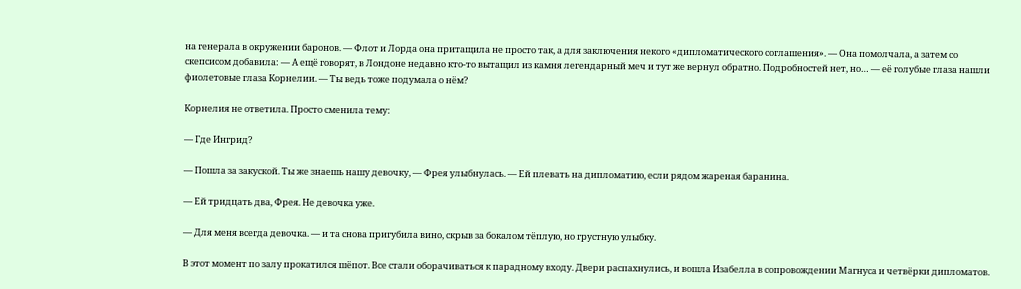на генерала в окружении баронов. — Флот и Лорда она притащила не просто так, а для заключения некого «дипломатического соглашения». — Она помолчала, а затем со скепсисом добавила: — А ещё говорят, в Лондоне недавно кто-то вытащил из камня легендарный меч и тут же вернул обратно. Подробностей нет, но… — её голубые глаза нашли фиолетовые глаза Корнелии. — Ты ведь тоже подумала о нём?

Корнелия не ответила. Просто сменила тему:

— Где Ингрид?

— Пошла за закуской. Ты же знаешь нашу девочку, — Фрея улыбнулась. — Ей плевать на дипломатию, если рядом жареная баранина.

— Ей тридцать два, Фрея. Не девочка уже.

— Для меня всегда девочка. — и та снова пригубила вино, скрыв за бокалом тёплую, но грустную улыбку.

В этот момент по залу прокатился шёпот. Все стали оборачиваться к парадному входу. Двери распахнулись, и вошла Изабелла в сопровождении Магнуса и четвёрки дипломатов.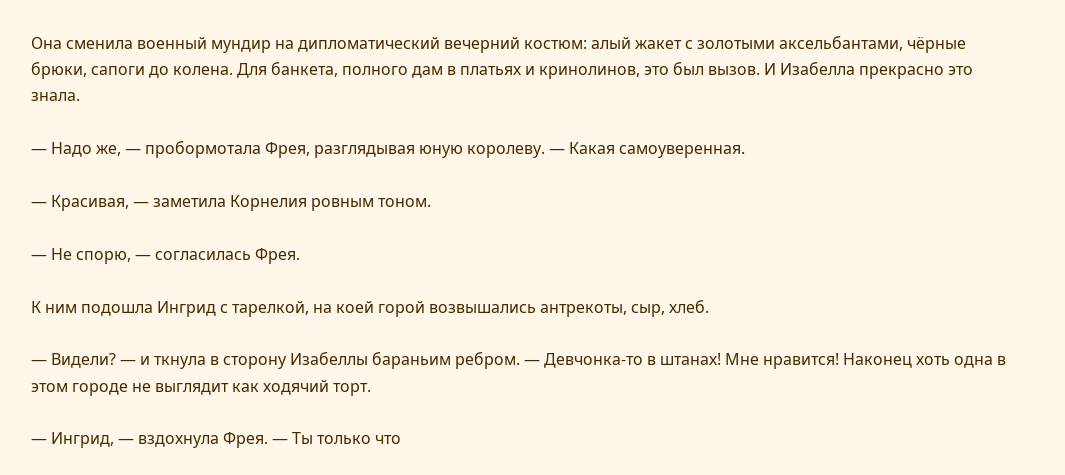Она сменила военный мундир на дипломатический вечерний костюм: алый жакет с золотыми аксельбантами, чёрные брюки, сапоги до колена. Для банкета, полного дам в платьях и кринолинов, это был вызов. И Изабелла прекрасно это знала.

— Надо же, — пробормотала Фрея, разглядывая юную королеву. — Какая самоуверенная.

— Красивая, — заметила Корнелия ровным тоном.

— Не спорю, — согласилась Фрея.

К ним подошла Ингрид с тарелкой, на коей горой возвышались антрекоты, сыр, хлеб.

— Видели? — и ткнула в сторону Изабеллы бараньим ребром. — Девчонка-то в штанах! Мне нравится! Наконец хоть одна в этом городе не выглядит как ходячий торт.

— Ингрид, — вздохнула Фрея. — Ты только что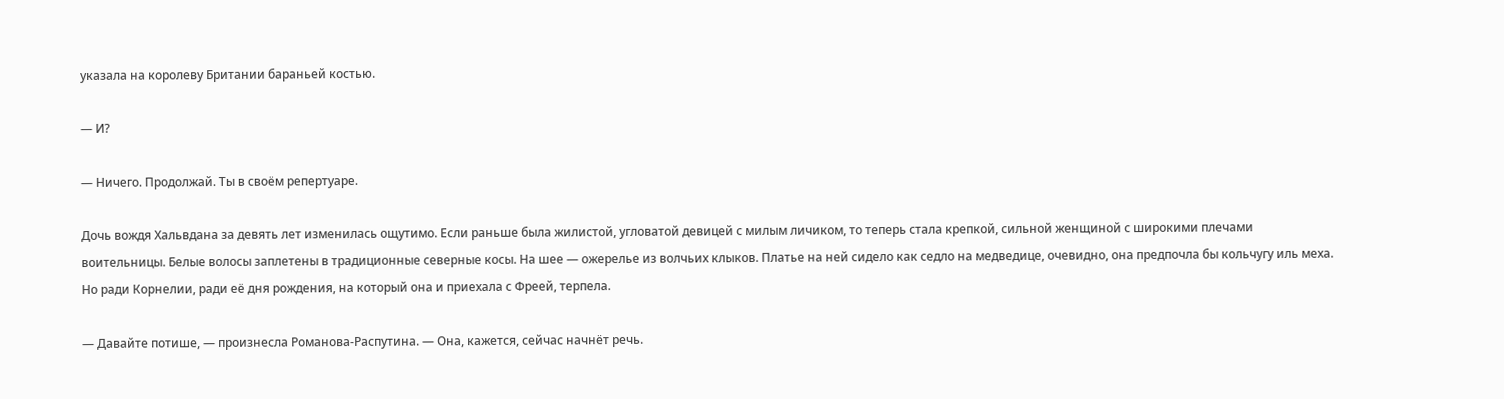указала на королеву Британии бараньей костью.

— И?

— Ничего. Продолжай. Ты в своём репертуаре.

Дочь вождя Хальвдана за девять лет изменилась ощутимо. Если раньше была жилистой, угловатой девицей с милым личиком, то теперь стала крепкой, сильной женщиной с широкими плечами воительницы. Белые волосы заплетены в традиционные северные косы. На шее — ожерелье из волчьих клыков. Платье на ней сидело как седло на медведице, очевидно, она предпочла бы кольчугу иль меха. Но ради Корнелии, ради её дня рождения, на который она и приехала с Фреей, терпела.

— Давайте потише, — произнесла Романова-Распутина. — Она, кажется, сейчас начнёт речь.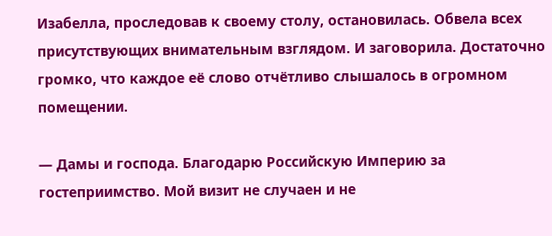Изабелла, проследовав к своему столу, остановилась. Обвела всех присутствующих внимательным взглядом. И заговорила. Достаточно громко, что каждое её слово отчётливо слышалось в огромном помещении.

— Дамы и господа. Благодарю Российскую Империю за гостеприимство. Мой визит не случаен и не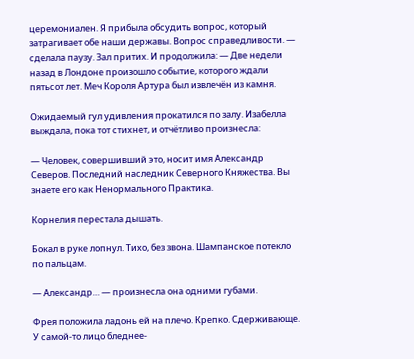церемониален. Я прибыла обсудить вопрос, который затрагивает обе наши державы. Вопрос справедливости. — сделала паузу. Зал притих. И продолжила: — Две недели назад в Лондоне произошло событие, которого ждали пятьсот лет. Меч Короля Артура был извлечён из камня.

Ожидаемый гул удивления прокатился по залу. Изабелла выждала, пока тот стихнет, и отчётливо произнесла:

— Человек, совершивший это, носит имя Александр Северов. Последний наследник Северного Княжества. Вы знаете его как Ненормального Практика.

Корнелия перестала дышать.

Бокал в руке лопнул. Тихо, без звона. Шампанское потекло по пальцам.

— Александр… — произнесла она одними губами.

Фрея положила ладонь ей на плечо. Крепко. Сдерживающе. У самой-то лицо бледнее-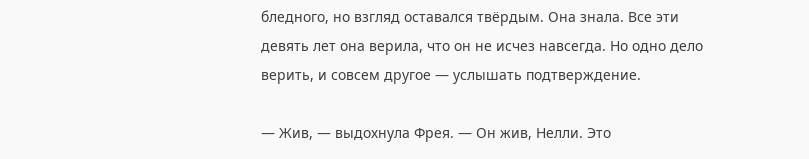бледного, но взгляд оставался твёрдым. Она знала. Все эти девять лет она верила, что он не исчез навсегда. Но одно дело верить, и совсем другое — услышать подтверждение.

— Жив, — выдохнула Фрея. — Он жив, Нелли. Это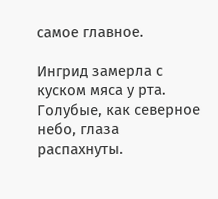самое главное.

Ингрид замерла с куском мяса у рта. Голубые, как северное небо, глаза распахнуты.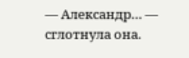— Александр… — сглотнула она.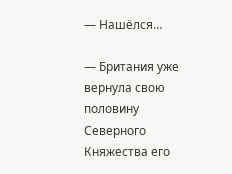— Нашёлся…

— Британия уже вернула свою половину Северного Княжества его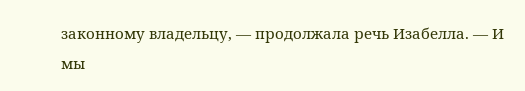законному владельцу, — продолжала речь Изабелла. — И мы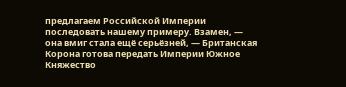предлагаем Российской Империи последовать нашему примеру. Взамен, — она вмиг стала ещё серьёзней, — Британская Корона готова передать Империи Южное Княжество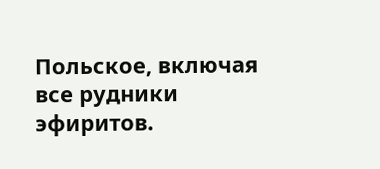Польское, включая все рудники эфиритов.